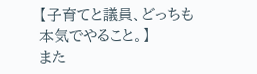【子育てと議員、どっちも本気でやること。】
また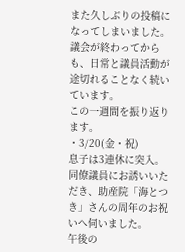また久しぶりの投稿になってしまいました。
議会が終わってからも、日常と議員活動が途切れることなく続いています。
この一週間を振り返ります。
・3/20(金・祝)
息子は3連休に突入。
同僚議員にお誘いいただき、助産院「海とつき」さんの周年のお祝いへ伺いました。
午後の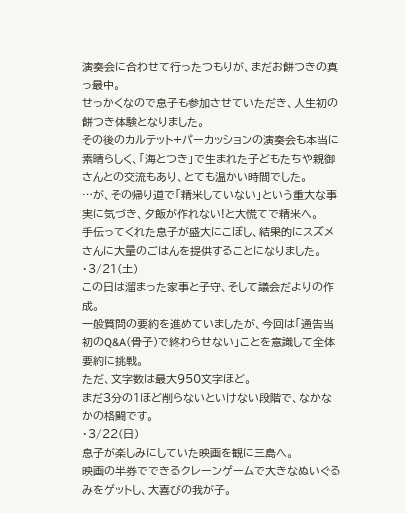演奏会に合わせて行ったつもりが、まだお餅つきの真っ最中。
せっかくなので息子も参加させていただき、人生初の餅つき体験となりました。
その後のカルテット+パーカッションの演奏会も本当に素晴らしく、「海とつき」で生まれた子どもたちや親御さんとの交流もあり、とても温かい時間でした。
…が、その帰り道で「精米していない」という重大な事実に気づき、夕飯が作れない!と大慌てで精米へ。
手伝ってくれた息子が盛大にこぼし、結果的にスズメさんに大量のごはんを提供することになりました。
・3/21(土)
この日は溜まった家事と子守、そして議会だよりの作成。
一般質問の要約を進めていましたが、今回は「通告当初のQ&A(骨子)で終わらせない」ことを意識して全体要約に挑戦。
ただ、文字数は最大950文字ほど。
まだ3分の1ほど削らないといけない段階で、なかなかの格闘です。
・3/22(日)
息子が楽しみにしていた映画を観に三島へ。
映画の半券でできるクレーンゲームで大きなぬいぐるみをゲットし、大喜びの我が子。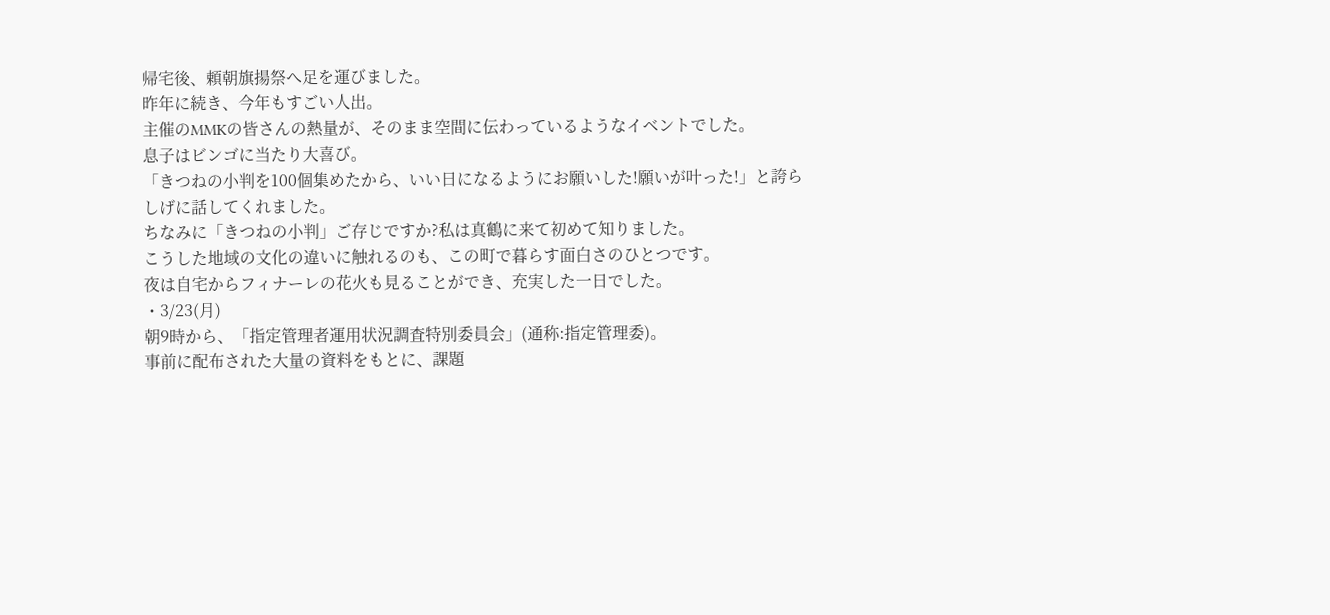帰宅後、頼朝旗揚祭へ足を運びました。
昨年に続き、今年もすごい人出。
主催のMMKの皆さんの熱量が、そのまま空間に伝わっているようなイベントでした。
息子はビンゴに当たり大喜び。
「きつねの小判を100個集めたから、いい日になるようにお願いした!願いが叶った!」と誇らしげに話してくれました。
ちなみに「きつねの小判」ご存じですか?私は真鶴に来て初めて知りました。
こうした地域の文化の違いに触れるのも、この町で暮らす面白さのひとつです。
夜は自宅からフィナーレの花火も見ることができ、充実した一日でした。
・3/23(月)
朝9時から、「指定管理者運用状況調査特別委員会」(通称:指定管理委)。
事前に配布された大量の資料をもとに、課題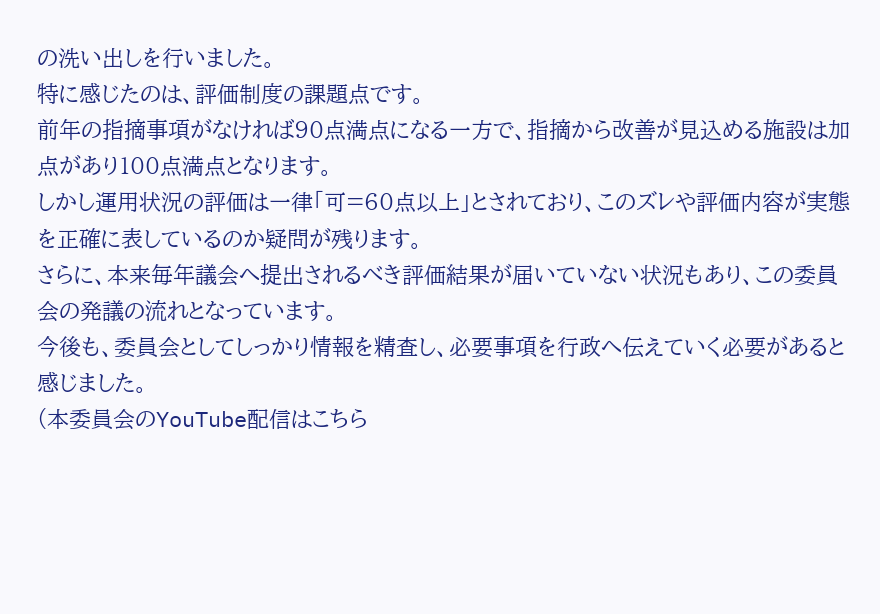の洗い出しを行いました。
特に感じたのは、評価制度の課題点です。
前年の指摘事項がなければ90点満点になる一方で、指摘から改善が見込める施設は加点があり100点満点となります。
しかし運用状況の評価は一律「可=60点以上」とされており、このズレや評価内容が実態を正確に表しているのか疑問が残ります。
さらに、本来毎年議会へ提出されるべき評価結果が届いていない状況もあり、この委員会の発議の流れとなっています。
今後も、委員会としてしっかり情報を精査し、必要事項を行政へ伝えていく必要があると感じました。
(本委員会のYouTube配信はこちら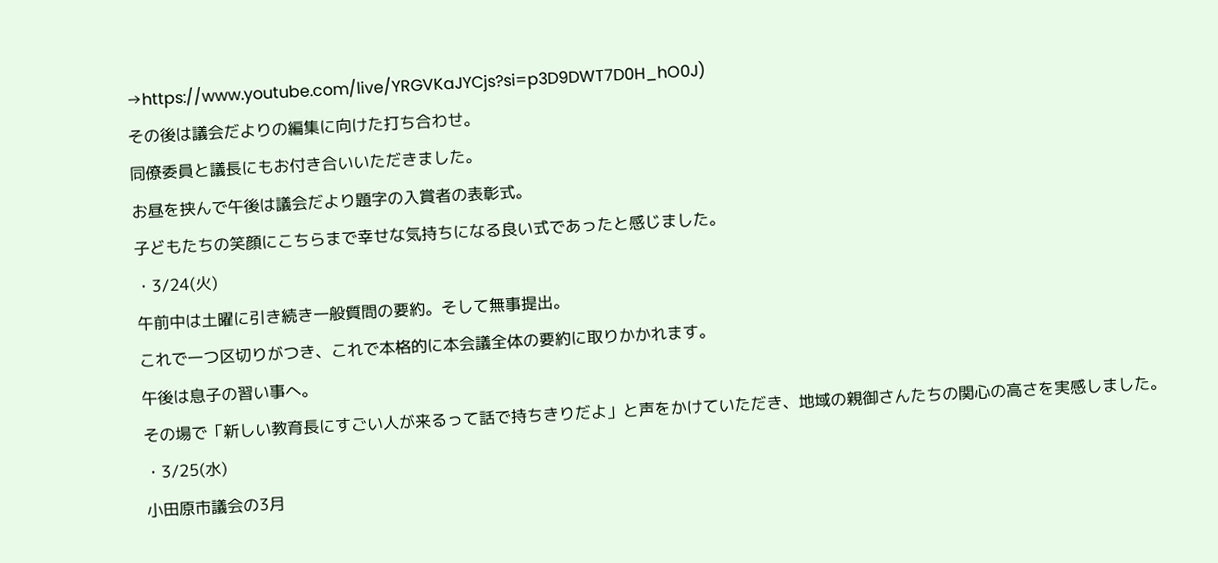→https://www.youtube.com/live/YRGVKaJYCjs?si=p3D9DWT7D0H_hO0J)
その後は議会だよりの編集に向けた打ち合わせ。
同僚委員と議長にもお付き合いいただきました。
お昼を挟んで午後は議会だより題字の入賞者の表彰式。
子どもたちの笑顔にこちらまで幸せな気持ちになる良い式であったと感じました。
・3/24(火)
午前中は土曜に引き続き一般質問の要約。そして無事提出。
これで一つ区切りがつき、これで本格的に本会議全体の要約に取りかかれます。
午後は息子の習い事へ。
その場で「新しい教育長にすごい人が来るって話で持ちきりだよ」と声をかけていただき、地域の親御さんたちの関心の高さを実感しました。
・3/25(水)
小田原市議会の3月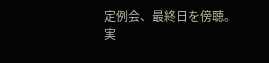定例会、最終日を傍聴。
実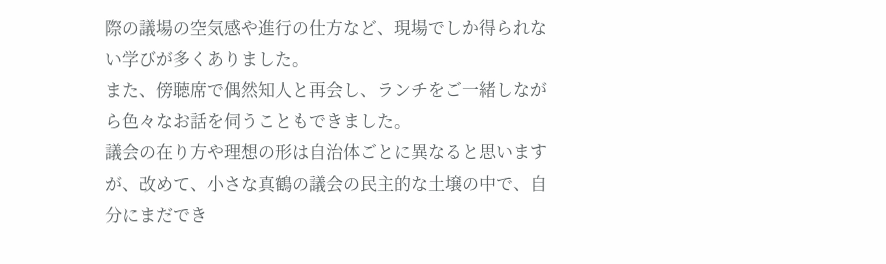際の議場の空気感や進行の仕方など、現場でしか得られない学びが多くありました。
また、傍聴席で偶然知人と再会し、ランチをご一緒しながら色々なお話を伺うこともできました。
議会の在り方や理想の形は自治体ごとに異なると思いますが、改めて、小さな真鶴の議会の民主的な土壌の中で、自分にまだでき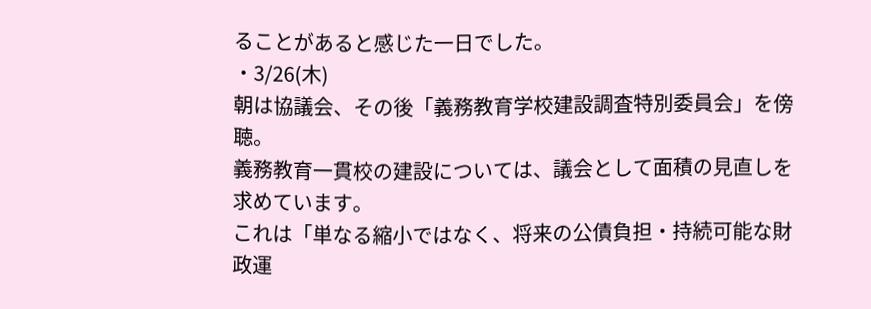ることがあると感じた一日でした。
・3/26(木)
朝は協議会、その後「義務教育学校建設調査特別委員会」を傍聴。
義務教育一貫校の建設については、議会として面積の見直しを求めています。
これは「単なる縮小ではなく、将来の公債負担・持続可能な財政運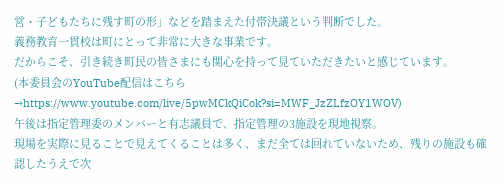営・子どもたちに残す町の形」などを踏まえた付帯決議という判断でした。
義務教育一貫校は町にとって非常に大きな事業です。
だからこそ、引き続き町民の皆さまにも関心を持って見ていただきたいと感じています。
(本委員会のYouTube配信はこちら→https://www.youtube.com/live/5pwMCkQiCok?si=MWF_JzZLfzOY1WOV)
午後は指定管理委のメンバーと有志議員で、指定管理の3施設を現地視察。
現場を実際に見ることで見えてくることは多く、まだ全ては回れていないため、残りの施設も確認したうえで次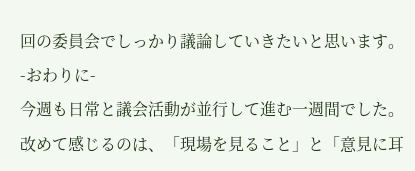回の委員会でしっかり議論していきたいと思います。
-おわりに-
今週も日常と議会活動が並行して進む一週間でした。
改めて感じるのは、「現場を見ること」と「意見に耳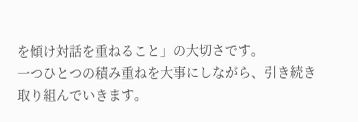を傾け対話を重ねること」の大切さです。
一つひとつの積み重ねを大事にしながら、引き続き取り組んでいきます。